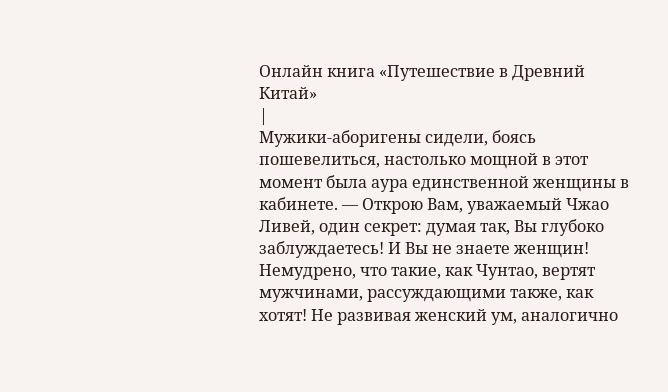Онлайн книга «Путешествие в Древний Китай»
|
Мужики-аборигены сидели, боясь пошевелиться, настолько мощной в этот момент была аура единственной женщины в кабинете. — Открою Вам, уважаемый Чжао Ливей, один секрет: думая так, Вы глубоко заблуждаетесь! И Вы не знаете женщин! Немудрено, что такие, как Чунтао, вертят мужчинами, рассуждающими также, как хотят! Не развивая женский ум, аналогично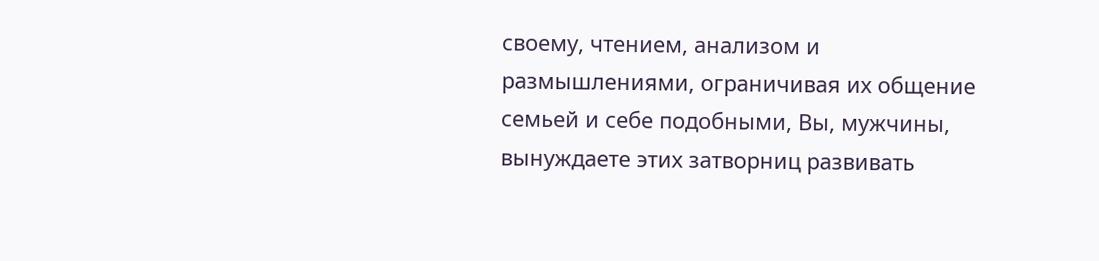своему, чтением, анализом и размышлениями, ограничивая их общение семьей и себе подобными, Вы, мужчины, вынуждаете этих затворниц развивать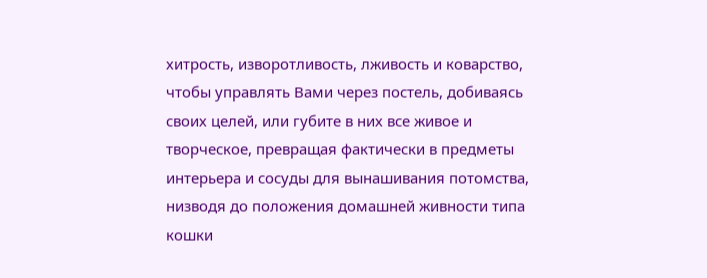хитрость, изворотливость, лживость и коварство, чтобы управлять Вами через постель, добиваясь своих целей, или губите в них все живое и творческое, превращая фактически в предметы интерьера и сосуды для вынашивания потомства, низводя до положения домашней живности типа кошки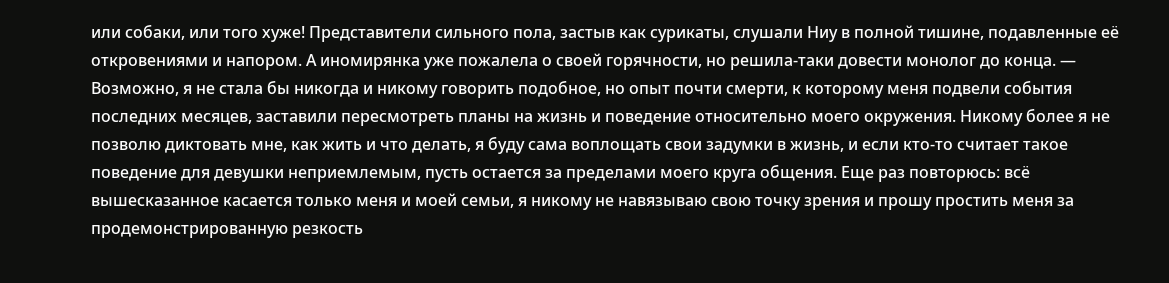или собаки, или того хуже! Представители сильного пола, застыв как сурикаты, слушали Ниу в полной тишине, подавленные её откровениями и напором. А иномирянка уже пожалела о своей горячности, но решила-таки довести монолог до конца. — Возможно, я не стала бы никогда и никому говорить подобное, но опыт почти смерти, к которому меня подвели события последних месяцев, заставили пересмотреть планы на жизнь и поведение относительно моего окружения. Никому более я не позволю диктовать мне, как жить и что делать, я буду сама воплощать свои задумки в жизнь, и если кто-то считает такое поведение для девушки неприемлемым, пусть остается за пределами моего круга общения. Еще раз повторюсь: всё вышесказанное касается только меня и моей семьи, я никому не навязываю свою точку зрения и прошу простить меня за продемонстрированную резкость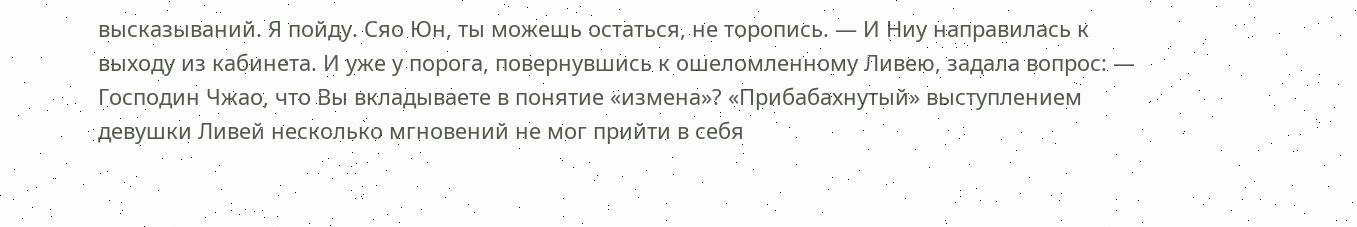высказываний. Я пойду. Сяо Юн, ты можешь остаться, не торопись. — И Ниу направилась к выходу из кабинета. И уже у порога, повернувшись к ошеломленному Ливею, задала вопрос: — Господин Чжао, что Вы вкладываете в понятие «измена»? «Прибабахнутый» выступлением девушки Ливей несколько мгновений не мог прийти в себя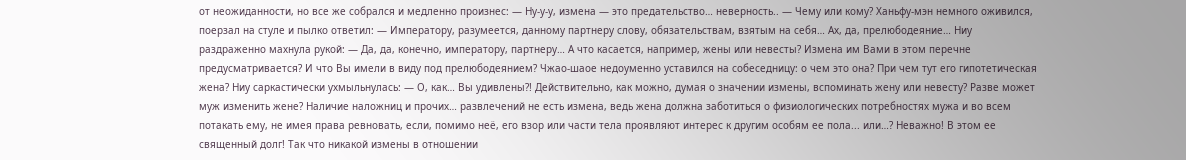от неожиданности, но все же собрался и медленно произнес: — Ну-у-у, измена — это предательство… неверность.. — Чему или кому? Ханьфу-мэн немного оживился, поерзал на стуле и пылко ответил: — Императору, разумеется, данному партнеру слову, обязательствам, взятым на себя… Ах, да, прелюбодеяние… Ниу раздраженно махнула рукой: — Да, да, конечно, императору, партнеру… А что касается, например, жены или невесты? Измена им Вами в этом перечне предусматривается? И что Вы имели в виду под прелюбодеянием? Чжао-шаое недоуменно уставился на собеседницу: о чем это она? При чем тут его гипотетическая жена? Ниу саркастически ухмыльнулась: — О, как… Вы удивлены?! Действительно, как можно, думая о значении измены, вспоминать жену или невесту? Разве может муж изменить жене? Наличие наложниц и прочих… развлечений не есть измена, ведь жена должна заботиться о физиологических потребностях мужа и во всем потакать ему, не имея права ревновать, если, помимо неё, его взор или части тела проявляют интерес к другим особям ее пола... или…? Неважно! В этом ее священный долг! Так что никакой измены в отношении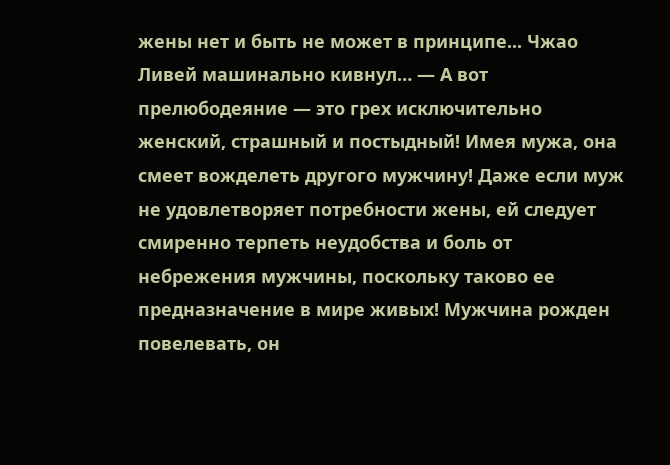жены нет и быть не может в принципе... Чжао Ливей машинально кивнул… — А вот прелюбодеяние — это грех исключительно женский, страшный и постыдный! Имея мужа, она смеет вожделеть другого мужчину! Даже если муж не удовлетворяет потребности жены, ей следует смиренно терпеть неудобства и боль от небрежения мужчины, поскольку таково ее предназначение в мире живых! Мужчина рожден повелевать, он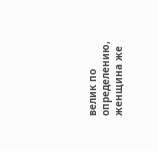велик по определению, женщина же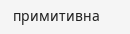примитивна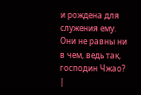и рождена для служения ему. Они не равны ни в чем, ведь так, господин Чжао? |